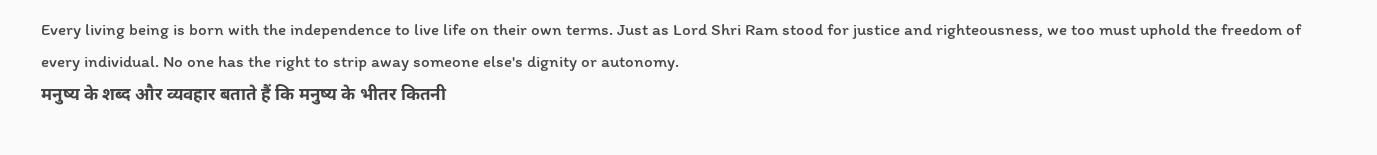Every living being is born with the independence to live life on their own terms. Just as Lord Shri Ram stood for justice and righteousness, we too must uphold the freedom of every individual. No one has the right to strip away someone else's dignity or autonomy.
मनुष्य के शब्द और व्यवहार बताते हैं कि मनुष्य के भीतर कितनी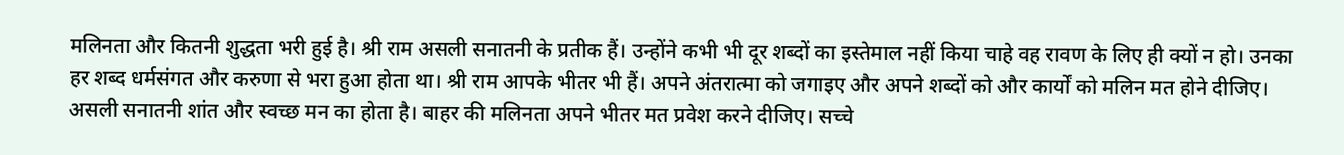मलिनता और कितनी शुद्धता भरी हुई है। श्री राम असली सनातनी के प्रतीक हैं। उन्होंने कभी भी दूर शब्दों का इस्तेमाल नहीं किया चाहे वह रावण के लिए ही क्यों न हो। उनका हर शब्द धर्मसंगत और करुणा से भरा हुआ होता था। श्री राम आपके भीतर भी हैं। अपने अंतरात्मा को जगाइए और अपने शब्दों को और कार्यों को मलिन मत होने दीजिए। असली सनातनी शांत और स्वच्छ मन का होता है। बाहर की मलिनता अपने भीतर मत प्रवेश करने दीजिए। सच्चे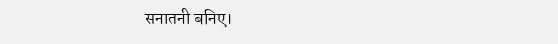सनातनी बनिए।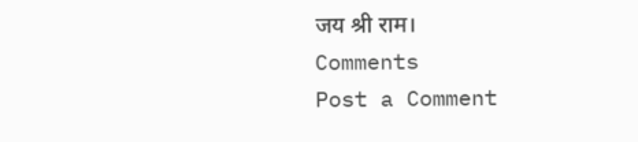जय श्री राम।
Comments
Post a Comment